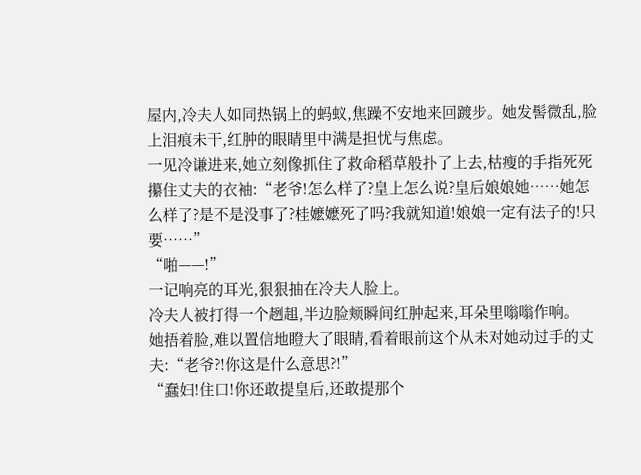屋内,冷夫人如同热锅上的蚂蚁,焦躁不安地来回踱步。她发髻微乱,脸上泪痕未干,红肿的眼睛里中满是担忧与焦虑。
一见冷谦进来,她立刻像抓住了救命稻草般扑了上去,枯瘦的手指死死攥住丈夫的衣袖:“老爷!怎么样了?皇上怎么说?皇后娘娘她……她怎么样了?是不是没事了?桂嬷嬷死了吗?我就知道!娘娘一定有法子的!只要……”
“啪——!”
一记响亮的耳光,狠狠抽在冷夫人脸上。
冷夫人被打得一个趔趄,半边脸颊瞬间红肿起来,耳朵里嗡嗡作响。
她捂着脸,难以置信地瞪大了眼睛,看着眼前这个从未对她动过手的丈夫:“老爷?!你这是什么意思?!”
“蠢妇!住口!你还敢提皇后,还敢提那个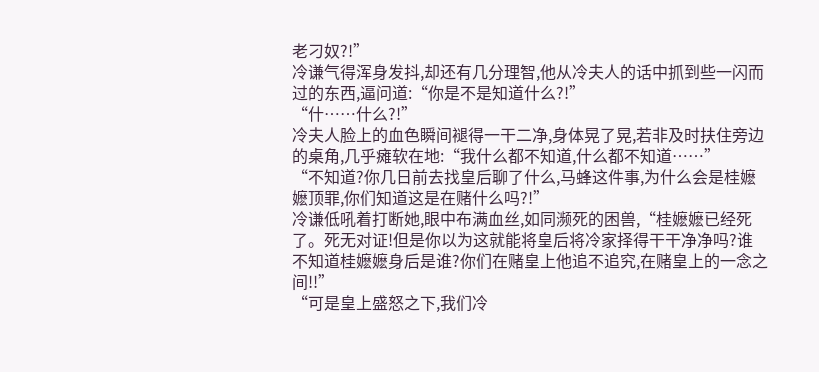老刁奴?!”
冷谦气得浑身发抖,却还有几分理智,他从冷夫人的话中抓到些一闪而过的东西,逼问道:“你是不是知道什么?!”
“什……什么?!”
冷夫人脸上的血色瞬间褪得一干二净,身体晃了晃,若非及时扶住旁边的桌角,几乎瘫软在地:“我什么都不知道,什么都不知道……”
“不知道?你几日前去找皇后聊了什么,马蜂这件事,为什么会是桂嬷嬷顶罪,你们知道这是在赌什么吗?!”
冷谦低吼着打断她,眼中布满血丝,如同濒死的困兽,“桂嬷嬷已经死了。死无对证!但是你以为这就能将皇后将冷家择得干干净净吗?谁不知道桂嬷嬷身后是谁?你们在赌皇上他追不追究,在赌皇上的一念之间!!”
“可是皇上盛怒之下,我们冷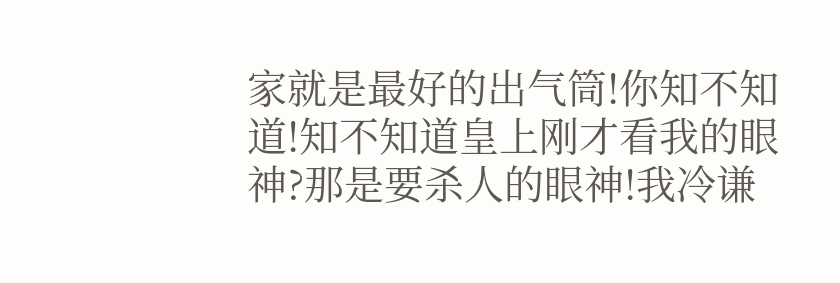家就是最好的出气筒!你知不知道!知不知道皇上刚才看我的眼神?那是要杀人的眼神!我冷谦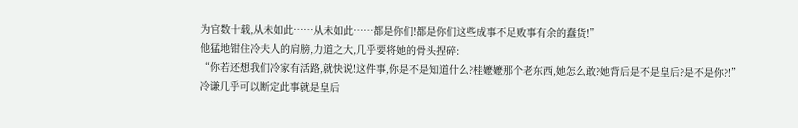为官数十载,从未如此……从未如此……都是你们!都是你们这些成事不足败事有余的蠢货!”
他猛地钳住冷夫人的肩膀,力道之大,几乎要将她的骨头捏碎:
“你若还想我们冷家有活路,就快说!这件事,你是不是知道什么?桂嬷嬷那个老东西,她怎么敢?她背后是不是皇后?是不是你?!”
冷谦几乎可以断定此事就是皇后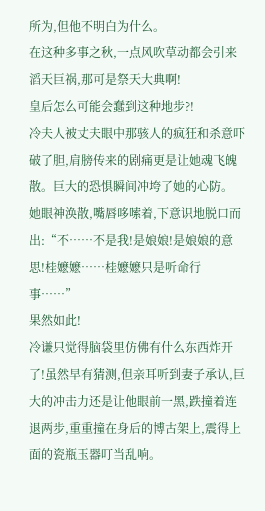所为,但他不明白为什么。
在这种多事之秋,一点风吹草动都会引来滔天巨祸,那可是祭天大典啊!
皇后怎么可能会蠢到这种地步?!
冷夫人被丈夫眼中那骇人的疯狂和杀意吓破了胆,肩膀传来的剧痛更是让她魂飞魄散。巨大的恐惧瞬间冲垮了她的心防。
她眼神涣散,嘴唇哆嗦着,下意识地脱口而出:“不……不是我!是娘娘!是娘娘的意思!桂嬷嬷……桂嬷嬷只是听命行事……”
果然如此!
冷谦只觉得脑袋里仿佛有什么东西炸开了!虽然早有猜测,但亲耳听到妻子承认,巨大的冲击力还是让他眼前一黑,跌撞着连退两步,重重撞在身后的博古架上,震得上面的瓷瓶玉器叮当乱响。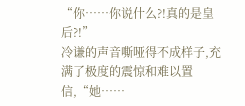“你……你说什么?!真的是皇后?!”
冷谦的声音嘶哑得不成样子,充满了极度的震惊和难以置信,“她……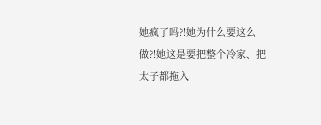她疯了吗?!她为什么要这么做?!她这是要把整个冷家、把太子都拖入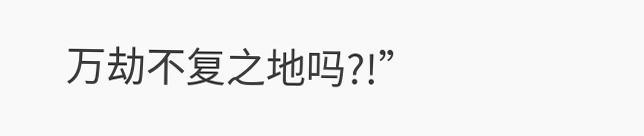万劫不复之地吗?!”